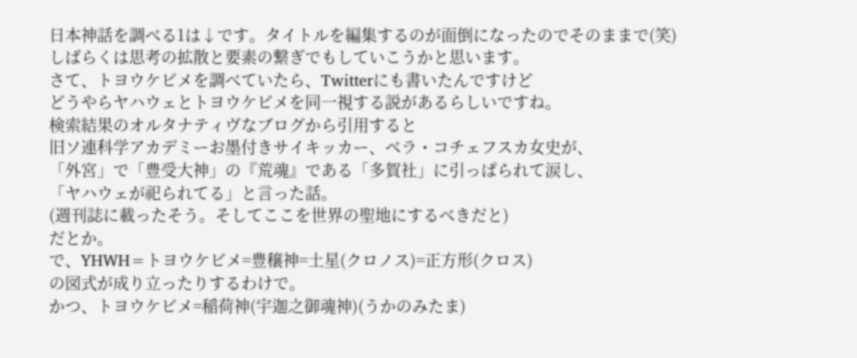日本神話を調べる1は↓です。タイトルを編集するのが面倒になったのでそのままで(笑)
しばらくは思考の拡散と要素の繋ぎでもしていこうかと思います。
さて、トヨウケビメを調べていたら、Twitterにも書いたんですけど
どうやらヤハウェとトヨウケビメを同一視する説があるらしいですね。
検索結果のオルタナティヴなブログから引用すると
旧ソ連科学アカデミーお墨付きサイキッカー、ベラ・コチェフスカ女史が、
「外宮」で「豊受大神」の『荒魂』である「多賀社」に引っぱられて涙し、
「ヤハウェが祀られてる」と言った話。
(週刊誌に載ったそう。そしてここを世界の聖地にするべきだと)
だとか。
で、YHWH=トヨウケビメ=豊穣神=土星(クロノス)=正方形(クロス)
の図式が成り立ったりするわけで。
かつ、トヨウケビメ=稲荷神(宇迦之御魂神)(うかのみたま)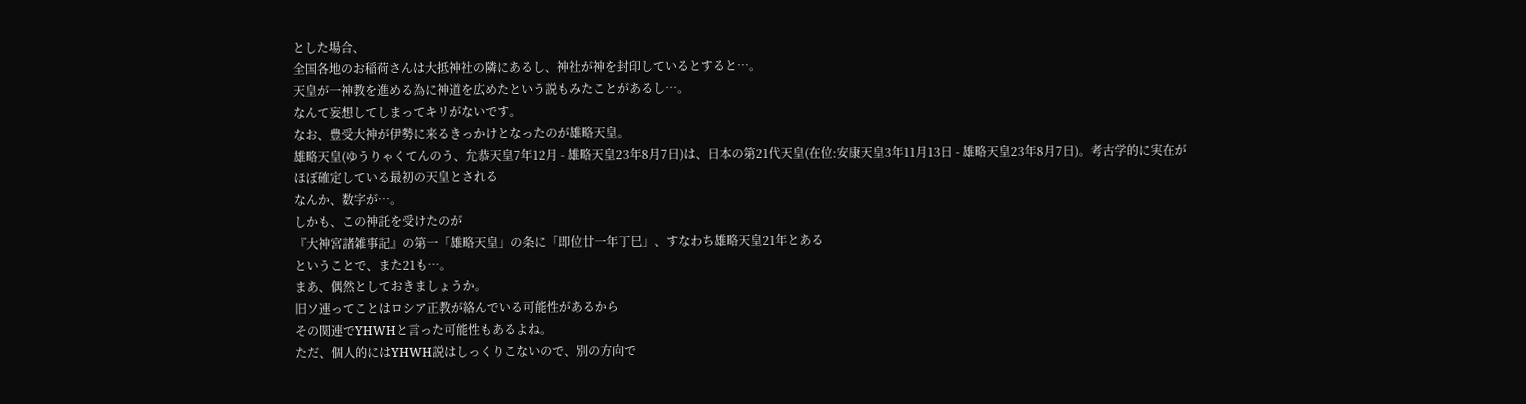とした場合、
全国各地のお稲荷さんは大抵神社の隣にあるし、神社が神を封印しているとすると…。
天皇が一神教を進める為に神道を広めたという説もみたことがあるし…。
なんて妄想してしまってキリがないです。
なお、豊受大神が伊勢に来るきっかけとなったのが雄略天皇。
雄略天皇(ゆうりゃくてんのう、允恭天皇7年12月 - 雄略天皇23年8月7日)は、日本の第21代天皇(在位:安康天皇3年11月13日 - 雄略天皇23年8月7日)。考古学的に実在がほぼ確定している最初の天皇とされる
なんか、数字が…。
しかも、この神託を受けたのが
『大神宮諸雑事記』の第一「雄略天皇」の条に「即位廿一年丁巳」、すなわち雄略天皇21年とある
ということで、また21も…。
まあ、偶然としておきましょうか。
旧ソ連ってことはロシア正教が絡んでいる可能性があるから
その関連でYHWHと言った可能性もあるよね。
ただ、個人的にはYHWH説はしっくりこないので、別の方向で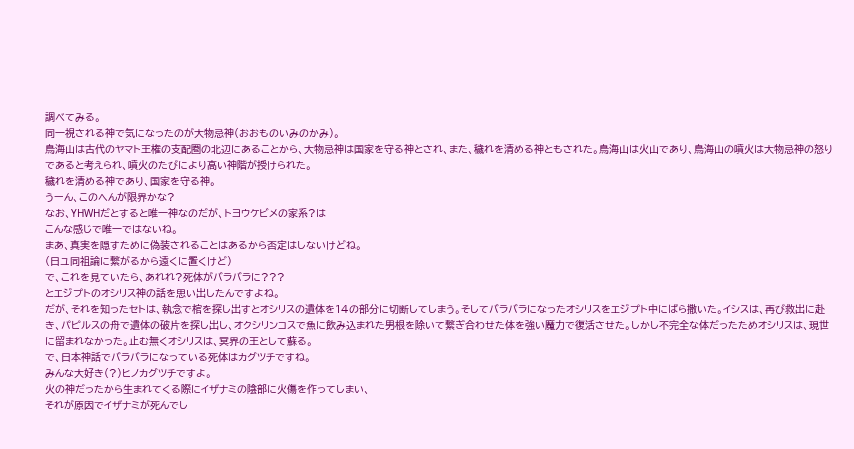調べてみる。
同一視される神で気になったのが大物忌神(おおものいみのかみ)。
鳥海山は古代のヤマト王権の支配圏の北辺にあることから、大物忌神は国家を守る神とされ、また、穢れを清める神ともされた。鳥海山は火山であり、鳥海山の噴火は大物忌神の怒りであると考えられ、噴火のたびにより高い神階が授けられた。
穢れを清める神であり、国家を守る神。
うーん、このへんが限界かな?
なお、YHWHだとすると唯一神なのだが、トヨウケビメの家系?は
こんな感じで唯一ではないね。
まあ、真実を隠すために偽装されることはあるから否定はしないけどね。
(日ユ同祖論に繋がるから遠くに置くけど)
で、これを見ていたら、あれれ?死体がバラバラに???
とエジプトのオシリス神の話を思い出したんですよね。
だが、それを知ったセトは、執念で棺を探し出すとオシリスの遺体を14の部分に切断してしまう。そしてバラバラになったオシリスをエジプト中にばら撒いた。イシスは、再び救出に赴き、パピルスの舟で遺体の破片を探し出し、オクシリンコスで魚に飲み込まれた男根を除いて繋ぎ合わせた体を強い魔力で復活させた。しかし不完全な体だったためオシリスは、現世に留まれなかった。止む無くオシリスは、冥界の王として蘇る。
で、日本神話でバラバラになっている死体はカグツチですね。
みんな大好き(?)ヒノカグツチですよ。
火の神だったから生まれてくる際にイザナミの陰部に火傷を作ってしまい、
それが原因でイザナミが死んでし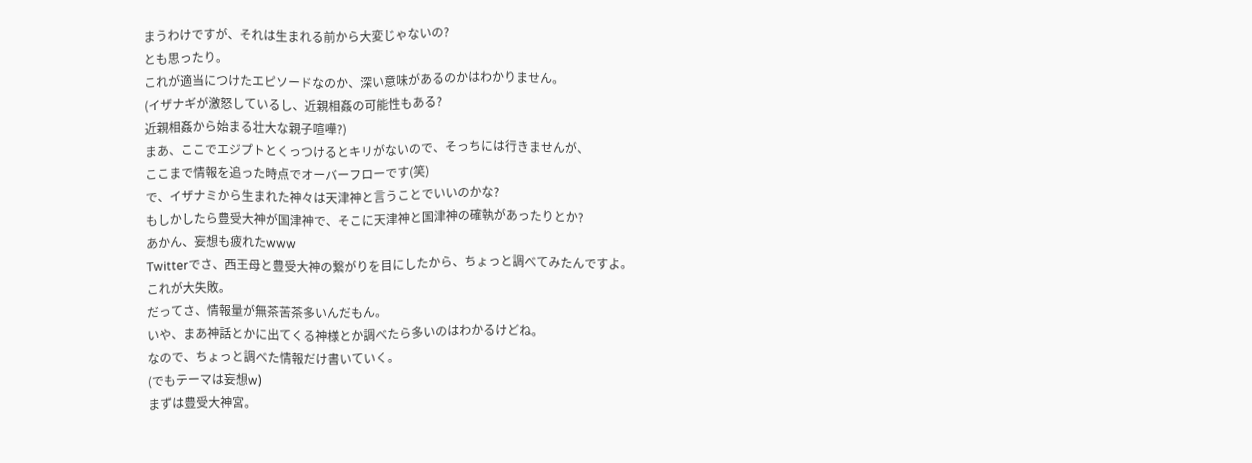まうわけですが、それは生まれる前から大変じゃないの?
とも思ったり。
これが適当につけたエピソードなのか、深い意味があるのかはわかりません。
(イザナギが激怒しているし、近親相姦の可能性もある?
近親相姦から始まる壮大な親子喧嘩?)
まあ、ここでエジプトとくっつけるとキリがないので、そっちには行きませんが、
ここまで情報を追った時点でオーバーフローです(笑)
で、イザナミから生まれた神々は天津神と言うことでいいのかな?
もしかしたら豊受大神が国津神で、そこに天津神と国津神の確執があったりとか?
あかん、妄想も疲れたwww
Twitterでさ、西王母と豊受大神の繋がりを目にしたから、ちょっと調べてみたんですよ。
これが大失敗。
だってさ、情報量が無茶苦茶多いんだもん。
いや、まあ神話とかに出てくる神様とか調べたら多いのはわかるけどね。
なので、ちょっと調べた情報だけ書いていく。
(でもテーマは妄想w)
まずは豊受大神宮。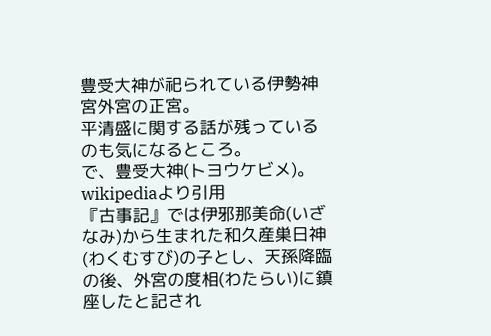豊受大神が祀られている伊勢神宮外宮の正宮。
平清盛に関する話が残っているのも気になるところ。
で、豊受大神(トヨウケビメ)。
wikipediaより引用
『古事記』では伊邪那美命(いざなみ)から生まれた和久産巣日神(わくむすび)の子とし、天孫降臨の後、外宮の度相(わたらい)に鎮座したと記され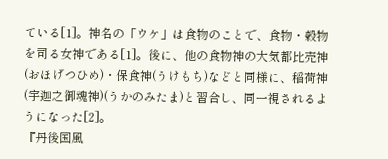ている[1]。神名の「ウケ」は食物のことで、食物・穀物を司る女神である[1]。後に、他の食物神の大気都比売神(おほげつひめ)・保食神(うけもち)などと同様に、稲荷神(宇迦之御魂神)(うかのみたま)と習合し、同一視されるようになった[2]。
『丹後国風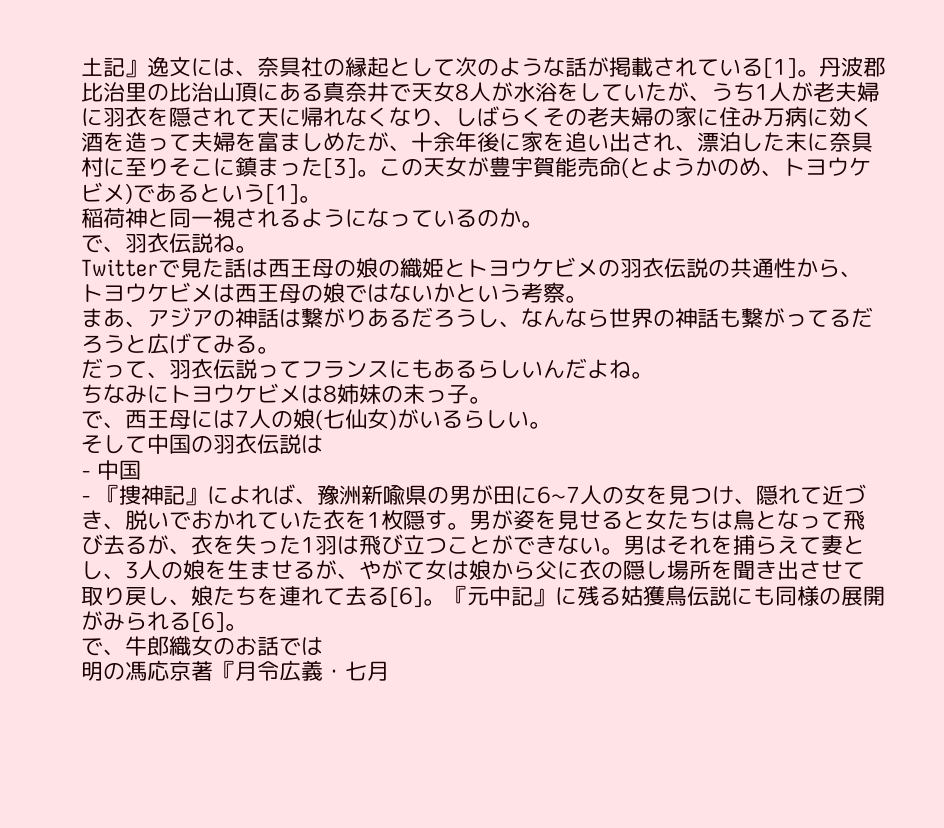土記』逸文には、奈具社の縁起として次のような話が掲載されている[1]。丹波郡比治里の比治山頂にある真奈井で天女8人が水浴をしていたが、うち1人が老夫婦に羽衣を隠されて天に帰れなくなり、しばらくその老夫婦の家に住み万病に効く酒を造って夫婦を富ましめたが、十余年後に家を追い出され、漂泊した末に奈具村に至りそこに鎮まった[3]。この天女が豊宇賀能売命(とようかのめ、トヨウケビメ)であるという[1]。
稲荷神と同一視されるようになっているのか。
で、羽衣伝説ね。
Twitterで見た話は西王母の娘の織姫とトヨウケビメの羽衣伝説の共通性から、
トヨウケビメは西王母の娘ではないかという考察。
まあ、アジアの神話は繋がりあるだろうし、なんなら世界の神話も繋がってるだろうと広げてみる。
だって、羽衣伝説ってフランスにもあるらしいんだよね。
ちなみにトヨウケビメは8姉妹の末っ子。
で、西王母には7人の娘(七仙女)がいるらしい。
そして中国の羽衣伝説は
- 中国
- 『捜神記』によれば、豫洲新喩県の男が田に6~7人の女を見つけ、隠れて近づき、脱いでおかれていた衣を1枚隠す。男が姿を見せると女たちは鳥となって飛び去るが、衣を失った1羽は飛び立つことができない。男はそれを捕らえて妻とし、3人の娘を生ませるが、やがて女は娘から父に衣の隠し場所を聞き出させて取り戻し、娘たちを連れて去る[6]。『元中記』に残る姑獲鳥伝説にも同様の展開がみられる[6]。
で、牛郎織女のお話では
明の馮応京著『月令広義・七月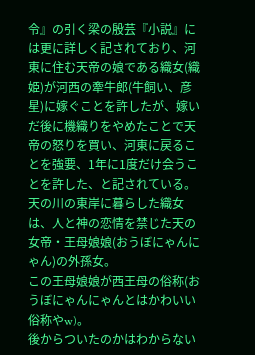令』の引く梁の殷芸『小説』には更に詳しく記されており、河東に住む天帝の娘である織女(織姫)が河西の牽牛郎(牛飼い、彦星)に嫁ぐことを許したが、嫁いだ後に機織りをやめたことで天帝の怒りを買い、河東に戻ることを強要、1年に1度だけ会うことを許した、と記されている。
天の川の東岸に暮らした織女は、人と神の恋情を禁じた天の女帝・王母娘娘(おうぼにゃんにゃん)の外孫女。
この王母娘娘が西王母の俗称(おうぼにゃんにゃんとはかわいい俗称やw)。
後からついたのかはわからない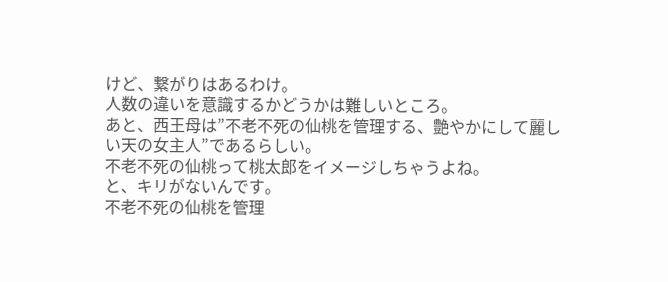けど、繋がりはあるわけ。
人数の違いを意識するかどうかは難しいところ。
あと、西王母は”不老不死の仙桃を管理する、艶やかにして麗しい天の女主人”であるらしい。
不老不死の仙桃って桃太郎をイメージしちゃうよね。
と、キリがないんです。
不老不死の仙桃を管理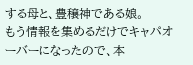する母と、豊穣神である娘。
もう情報を集めるだけでキャパオーバーになったので、本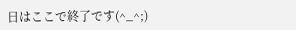日はここで終了です(^_^;)